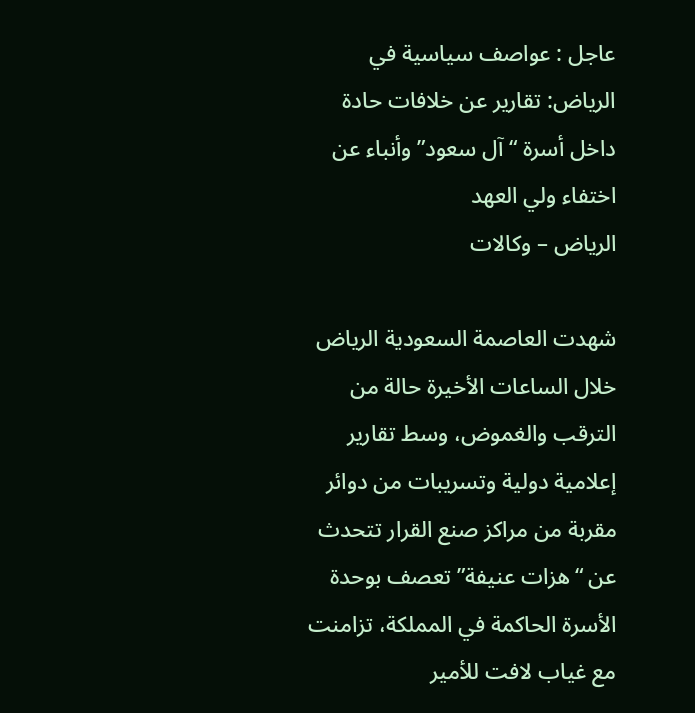عاجل : عواصف سياسية في الرياض: تقارير عن خلافات حادة داخل أسرة “آل سعود” وأنباء عن اختفاء ولي العهد
الرياض – وكالات

شهدت العاصمة السعودية الرياض خلال الساعات الأخيرة حالة من الترقب والغموض، وسط تقارير إعلامية دولية وتسريبات من دوائر مقربة من مراكز صنع القرار تتحدث عن “هزات عنيفة” تعصف بوحدة الأسرة الحاكمة في المملكة، تزامنت مع غياب لافت للأمير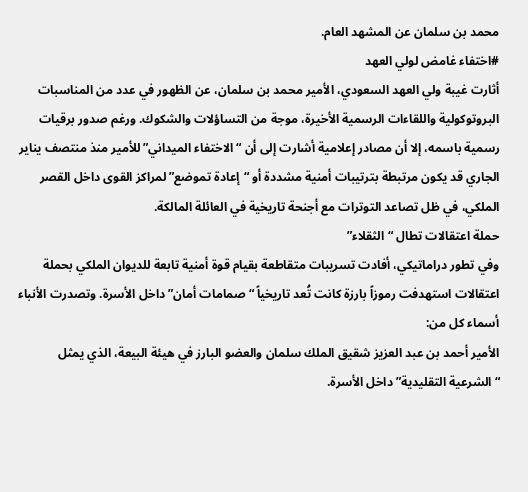محمد بن سلمان عن المشهد العام.
#اختفاء غامض لولي العهد
أثارت غيبة ولي العهد السعودي، الأمير محمد بن سلمان، عن الظهور في عدد من المناسبات البروتوكولية واللقاءات الرسمية الأخيرة، موجة من التساؤلات والشكوك. ورغم صدور برقيات رسمية باسمه، إلا أن مصادر إعلامية أشارت إلى أن “الاختفاء الميداني” للأمير منذ منتصف يناير الجاري قد يكون مرتبطة بترتيبات أمنية مشددة أو “إعادة تموضع” لمراكز القوى داخل القصر الملكي، في ظل تصاعد التوترات مع أجنحة تاريخية في العائلة المالكة.
حملة اعتقالات تطال “الثقلاء”
وفي تطور دراماتيكي، أفادت تسريبات متقاطعة بقيام قوة أمنية تابعة للديوان الملكي بحملة اعتقالات استهدفت رموزاً بارزة كانت تُعد تاريخياً “صمامات أمان” داخل الأسرة. وتصدرت الأنباء أسماء كل من:
الأمير أحمد بن عبد العزيز شقيق الملك سلمان والعضو البارز في هيئة البيعة، الذي يمثل “الشرعية التقليدية” داخل الأسرة.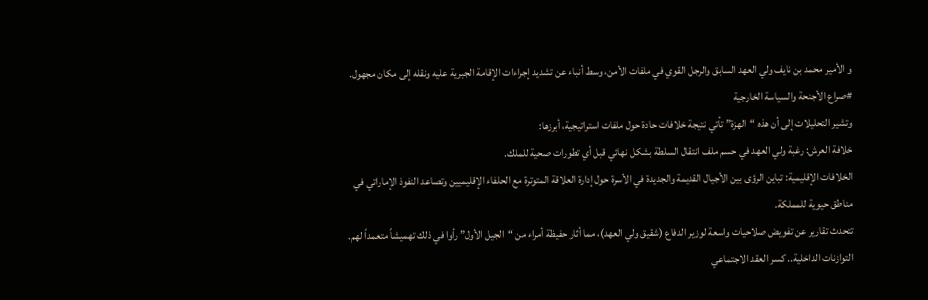و الأمير محمد بن نايف ولي العهد السابق والرجل القوي في ملفات الأمن، وسط أنباء عن تشديد إجراءات الإقامة الجبرية عليه ونقله إلى مكان مجهول.
#صراع الأجنحة والسياسة الخارجية
وتشير التحليلات إلى أن هذه “الهزة” تأتي نتيجة خلافات حادة حول ملفات استراتيجية، أبرزها:
خلافة العرش: رغبة ولي العهد في حسم ملف انتقال السلطة بشكل نهائي قبل أي تطورات صحية للملك.
الخلافات الإقليمية: تباين الرؤى بين الأجيال القديمة والجديدة في الأسرة حول إدارة العلاقة المتوترة مع الحلفاء الإقليميين وتصاعد النفوذ الإماراتي في مناطق حيوية للمملكة.
تتحدث تقارير عن تفويض صلاحيات واسعة لوزير الدفاع (شقيق ولي العهد)، مما أثار حفيظة أمراء من “الجيل الأول” رأوا في ذلك تهميشاً متعمداً لهم.
التوازنات الداخلية.. كسر العقد الاجتماعي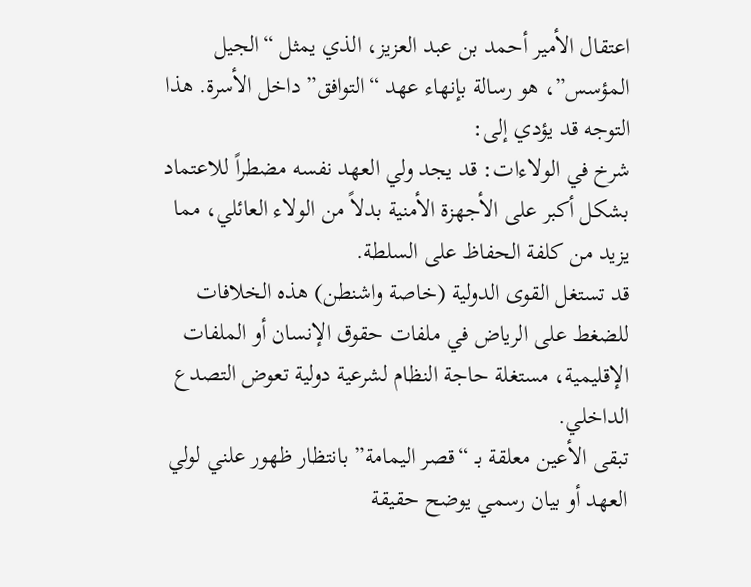اعتقال الأمير أحمد بن عبد العزيز، الذي يمثل “الجيل المؤسس”، هو رسالة بإنهاء عهد “التوافق” داخل الأسرة. هذا التوجه قد يؤدي إلى:
شرخ في الولاءات: قد يجد ولي العهد نفسه مضطراً للاعتماد بشكل أكبر على الأجهزة الأمنية بدلاً من الولاء العائلي، مما يزيد من كلفة الحفاظ على السلطة.
قد تستغل القوى الدولية (خاصة واشنطن) هذه الخلافات للضغط على الرياض في ملفات حقوق الإنسان أو الملفات الإقليمية، مستغلة حاجة النظام لشرعية دولية تعوض التصدع الداخلي.
تبقى الأعين معلقة بـ “قصر اليمامة” بانتظار ظهور علني لولي العهد أو بيان رسمي يوضح حقيقة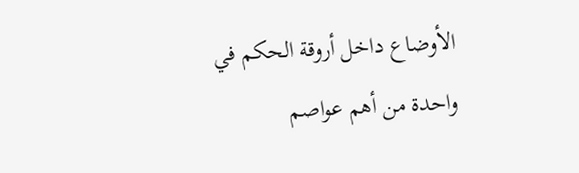الأوضاع داخل أروقة الحكم في واحدة من أهم عواصم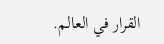القرار في العالم.